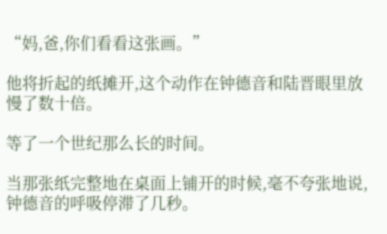“妈,爸,你们看看这张画。”

他将折起的纸摊开,这个动作在钟德音和陆晋眼里放慢了数十倍。

等了一个世纪那么长的时间。

当那张纸完整地在桌面上铺开的时候,毫不夸张地说,钟德音的呼吸停滞了几秒。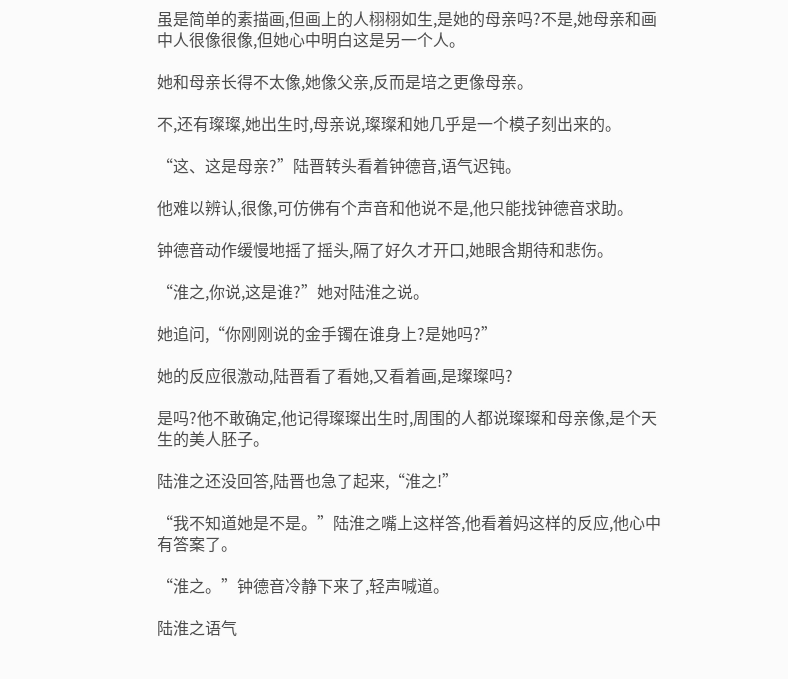虽是简单的素描画,但画上的人栩栩如生,是她的母亲吗?不是,她母亲和画中人很像很像,但她心中明白这是另一个人。

她和母亲长得不太像,她像父亲,反而是培之更像母亲。

不,还有璨璨,她出生时,母亲说,璨璨和她几乎是一个模子刻出来的。

“这、这是母亲?”陆晋转头看着钟德音,语气迟钝。

他难以辨认,很像,可仿佛有个声音和他说不是,他只能找钟德音求助。

钟德音动作缓慢地摇了摇头,隔了好久才开口,她眼含期待和悲伤。

“淮之,你说,这是谁?”她对陆淮之说。

她追问,“你刚刚说的金手镯在谁身上?是她吗?”

她的反应很激动,陆晋看了看她,又看着画,是璨璨吗?

是吗?他不敢确定,他记得璨璨出生时,周围的人都说璨璨和母亲像,是个天生的美人胚子。

陆淮之还没回答,陆晋也急了起来,“淮之!”

“我不知道她是不是。”陆淮之嘴上这样答,他看着妈这样的反应,他心中有答案了。

“淮之。”钟德音冷静下来了,轻声喊道。

陆淮之语气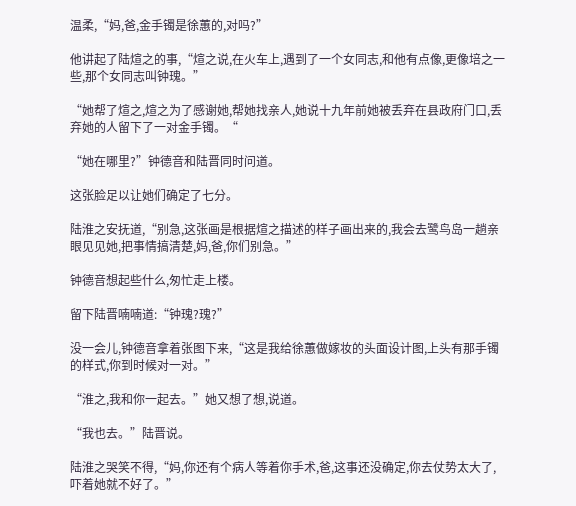温柔,“妈,爸,金手镯是徐蕙的,对吗?”

他讲起了陆煊之的事,“煊之说,在火车上,遇到了一个女同志,和他有点像,更像培之一些,那个女同志叫钟瑰。”

“她帮了煊之,煊之为了感谢她,帮她找亲人,她说十九年前她被丢弃在县政府门口,丢弃她的人留下了一对金手镯。“

“她在哪里?”钟德音和陆晋同时问道。

这张脸足以让她们确定了七分。

陆淮之安抚道,“别急,这张画是根据煊之描述的样子画出来的,我会去鹭鸟岛一趟亲眼见见她,把事情搞清楚,妈,爸,你们别急。”

钟德音想起些什么,匆忙走上楼。

留下陆晋喃喃道:“钟瑰?瑰?”

没一会儿,钟德音拿着张图下来,“这是我给徐蕙做嫁妆的头面设计图,上头有那手镯的样式,你到时候对一对。”

“淮之,我和你一起去。”她又想了想,说道。

“我也去。”陆晋说。

陆淮之哭笑不得,“妈,你还有个病人等着你手术,爸,这事还没确定,你去仗势太大了,吓着她就不好了。”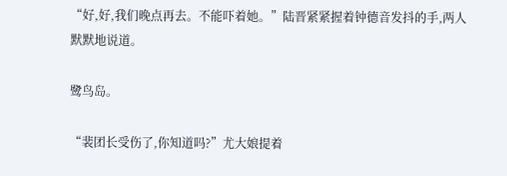“好,好,我们晚点再去。不能吓着她。”陆晋紧紧握着钟德音发抖的手,两人默默地说道。

鹭鸟岛。

“裴团长受伤了,你知道吗?”尤大娘提着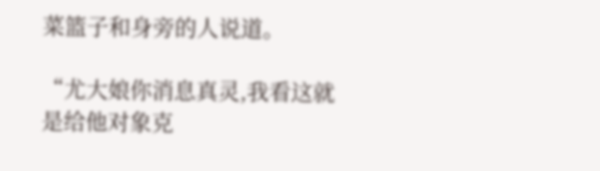菜篮子和身旁的人说道。

“尤大娘你消息真灵,我看这就是给他对象克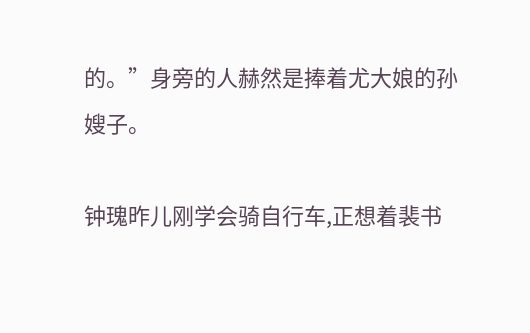的。”身旁的人赫然是捧着尤大娘的孙嫂子。

钟瑰昨儿刚学会骑自行车,正想着裴书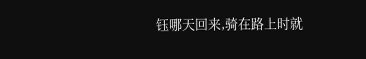钰哪天回来,骑在路上时就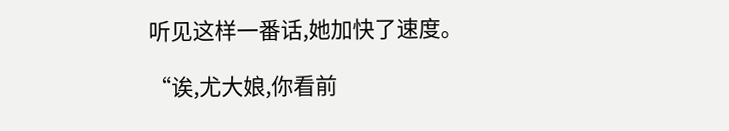听见这样一番话,她加快了速度。

“诶,尤大娘,你看前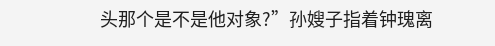头那个是不是他对象?”孙嫂子指着钟瑰离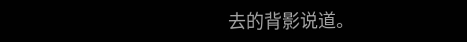去的背影说道。